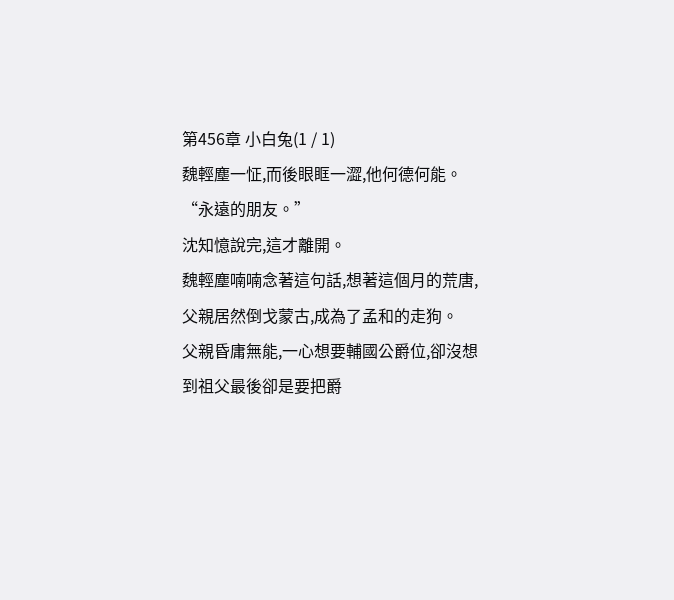第456章 小白兔(1 / 1)
魏輕塵一怔,而後眼眶一澀,他何德何能。
“永遠的朋友。”
沈知憶說完,這才離開。
魏輕塵喃喃念著這句話,想著這個月的荒唐,父親居然倒戈蒙古,成為了孟和的走狗。
父親昏庸無能,一心想要輔國公爵位,卻沒想到祖父最後卻是要把爵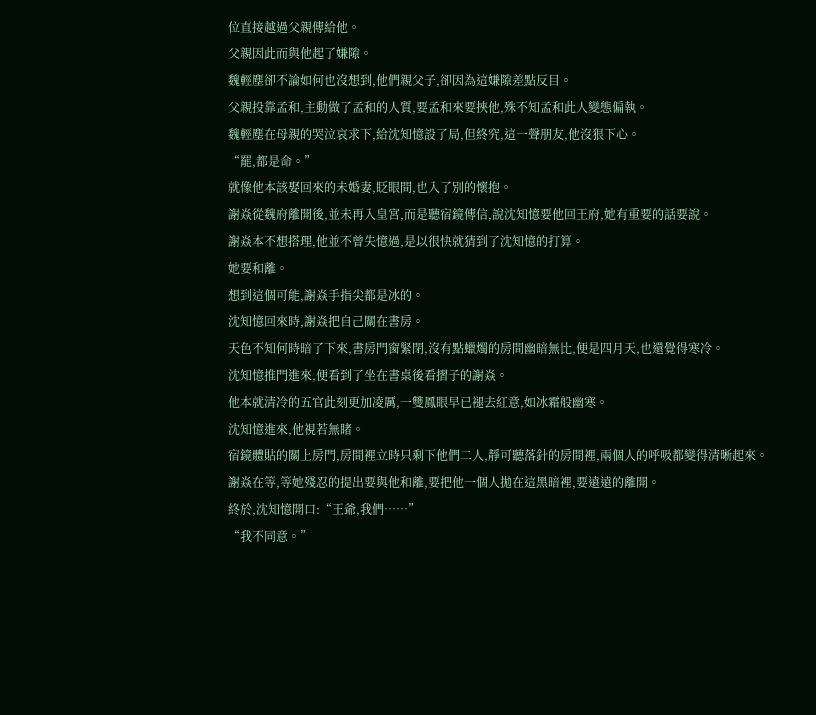位直接越過父親傳給他。
父親因此而與他起了嫌隙。
魏輕塵卻不論如何也沒想到,他們親父子,卻因為這嫌隙差點反目。
父親投靠孟和,主動做了孟和的人質,要孟和來要挾他,殊不知孟和此人變態偏執。
魏輕塵在母親的哭泣哀求下,給沈知憶設了局,但終究,這一聲朋友,他沒狠下心。
“罷,都是命。”
就像他本該娶回來的未婚妻,眨眼間,也入了別的懷抱。
謝焱從魏府離開後,並未再入皇宮,而是聽宿鏡傳信,說沈知憶要他回王府,她有重要的話要說。
謝焱本不想搭理,他並不曾失憶過,是以很快就猜到了沈知憶的打算。
她要和離。
想到這個可能,謝焱手指尖都是冰的。
沈知憶回來時,謝焱把自己關在書房。
天色不知何時暗了下來,書房門窗緊閉,沒有點蠟燭的房間幽暗無比,便是四月天,也還覺得寒冷。
沈知憶推門進來,便看到了坐在書桌後看摺子的謝焱。
他本就清冷的五官此刻更加凌厲,一雙鳳眼早已褪去紅意,如冰霜般幽寒。
沈知憶進來,他視若無睹。
宿鏡體貼的關上房門,房間裡立時只剩下他們二人,靜可聽落針的房間裡,兩個人的呼吸都變得清晰起來。
謝焱在等,等她殘忍的提出要與他和離,要把他一個人拋在這黑暗裡,要遠遠的離開。
終於,沈知憶開口:“王爺,我們……”
“我不同意。”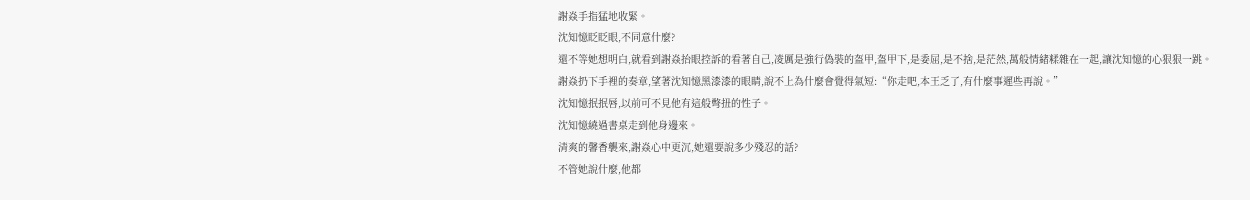謝焱手指猛地收緊。
沈知憶眨眨眼,不同意什麼?
還不等她想明白,就看到謝焱抬眼控訴的看著自己,凌厲是強行偽裝的盔甲,盔甲下,是委屈,是不捨,是茫然,萬般情緒糅雜在一起,讓沈知憶的心狠狠一跳。
謝焱扔下手裡的奏章,望著沈知憶黑漆漆的眼睛,說不上為什麼會覺得氣短:“你走吧,本王乏了,有什麼事遲些再說。”
沈知憶抿抿唇,以前可不見他有這般彆扭的性子。
沈知憶繞過書桌走到他身邊來。
清爽的馨香襲來,謝焱心中更沉,她還要說多少殘忍的話?
不管她說什麼,他都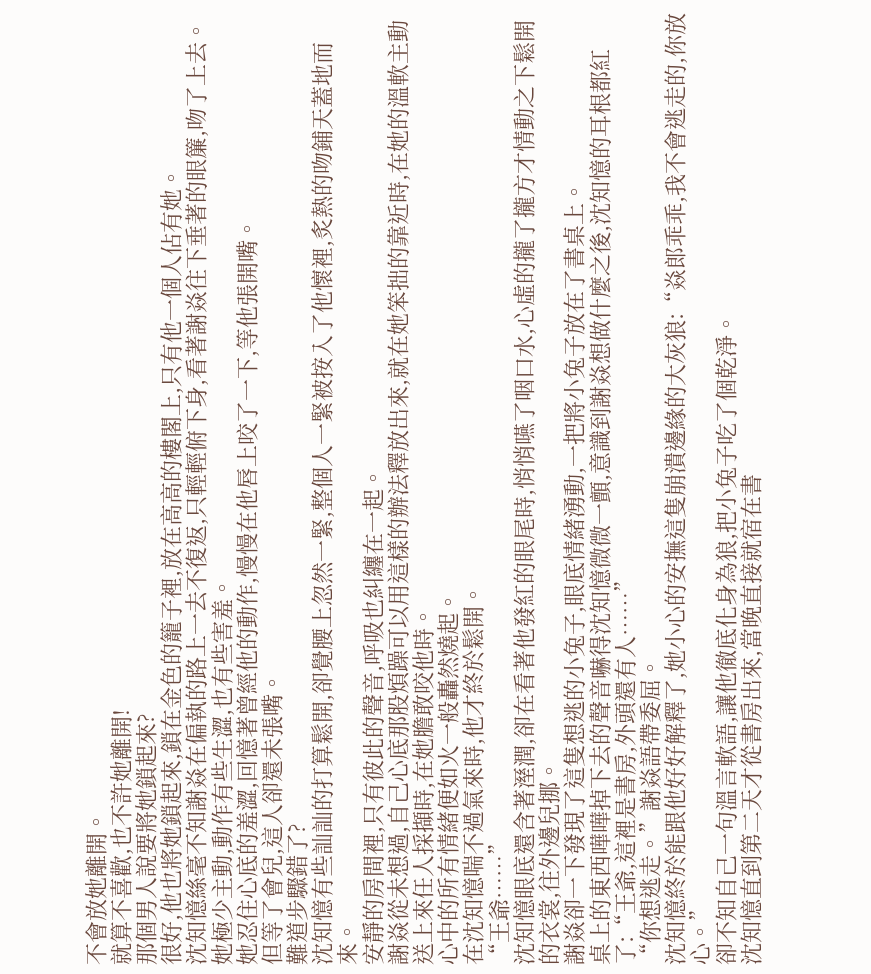不會放她離開。
就算不喜歡,也不許她離開!
那個男人說要將她鎖起來?
很好,他也將她鎖起來,鎖在金色的籠子裡,放在高高的樓閣上,只有他一個人佔有她。
沈知憶絲毫不知謝焱在偏執的路上一去不復返,只輕輕俯下身,看著謝焱往下垂著的眼簾,吻了上去。
她極少主動,動作有些生澀,也有些害羞。
她忍住心底的羞澀,回憶著曾經他的動作,慢慢在他唇上咬了一下,等他張開嘴。
但等了會兒,這人卻還未張嘴。
難道步驟錯了?
沈知憶有些訕訕的打算鬆開,卻覺腰上忽然一緊,整個人一緊被按入了他懷裡,炙熱的吻鋪天蓋地而來。
安靜的房間裡,只有彼此的聲音,呼吸也糾纏在一起。
謝焱從未想過,自己心底那股煩躁可以用這樣的辦法釋放出來,就在她笨拙的靠近時,在她的溫軟主動送上來任人採擷時,在她膽敢咬他時。
心中的所有情緒便如火一般轟然燒起。
在沈知憶喘不過氣來時,他才終於鬆開。
“王爺……”
沈知憶眼底還含著溼潤,卻在看著他發紅的眼尾時,悄悄嚥了咽口水,心虛的攏了攏方才情動之下鬆開的衣裳,往外邊兒挪。
謝焱卻一下發現了這隻想逃的小兔子,眼底情緒湧動,一把將小兔子放在了書桌上。
桌上的東西嘩嘩掉下去的聲音嚇得沈知憶微微一顫,意識到謝焱想做什麼之後,沈知憶的耳根都紅了:“王爺,這裡是書房,外頭還有人……”
“你想逃走。”謝焱語帶委屈。
沈知憶終於能跟他好好解釋了,她小心的安撫這隻崩潰邊緣的大灰狼:“焱郎乖乖,我不會逃走的,你放心。”
卻不知自己一句溫言軟語,讓他徹底化身為狼,把小兔子吃了個乾淨。
沈知憶直到第二天才從書房出來,當晚直接就宿在書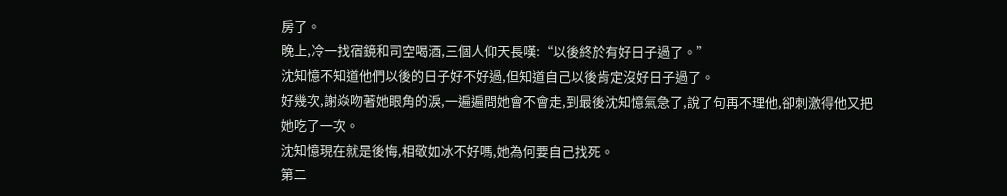房了。
晚上,冷一找宿鏡和司空喝酒,三個人仰天長嘆:“以後終於有好日子過了。”
沈知憶不知道他們以後的日子好不好過,但知道自己以後肯定沒好日子過了。
好幾次,謝焱吻著她眼角的淚,一遍遍問她會不會走,到最後沈知憶氣急了,說了句再不理他,卻刺激得他又把她吃了一次。
沈知憶現在就是後悔,相敬如冰不好嗎,她為何要自己找死。
第二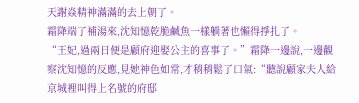天謝焱精神滿滿的去上朝了。
霜降端了補湯來,沈知憶乾脆鹹魚一樣躺著也懶得掙扎了。
“王妃,過兩日便是顧府迎娶公主的喜事了。”霜降一邊說,一邊觀察沈知憶的反應,見她神色如常,才稍稍鬆了口氣:“聽說顧家夫人給京城裡叫得上名號的府邸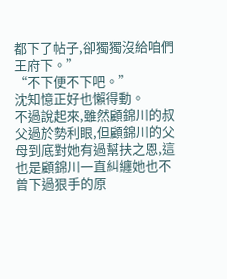都下了帖子,卻獨獨沒給咱們王府下。”
“不下便不下吧。”
沈知憶正好也懶得動。
不過說起來,雖然顧錦川的叔父過於勢利眼,但顧錦川的父母到底對她有過幫扶之恩,這也是顧錦川一直糾纏她也不曾下過狠手的原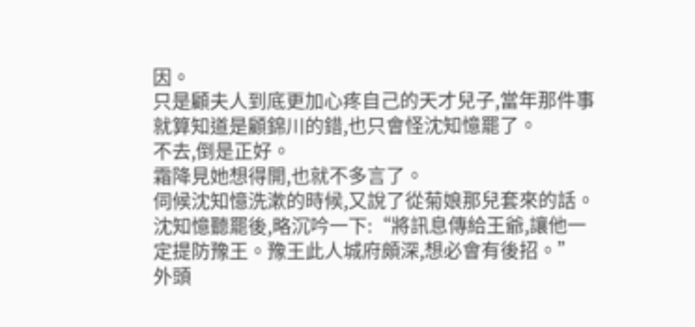因。
只是顧夫人到底更加心疼自己的天才兒子,當年那件事就算知道是顧錦川的錯,也只會怪沈知憶罷了。
不去,倒是正好。
霜降見她想得開,也就不多言了。
伺候沈知憶洗漱的時候,又說了從菊娘那兒套來的話。
沈知憶聽罷後,略沉吟一下:“將訊息傳給王爺,讓他一定提防豫王。豫王此人城府頗深,想必會有後招。”
外頭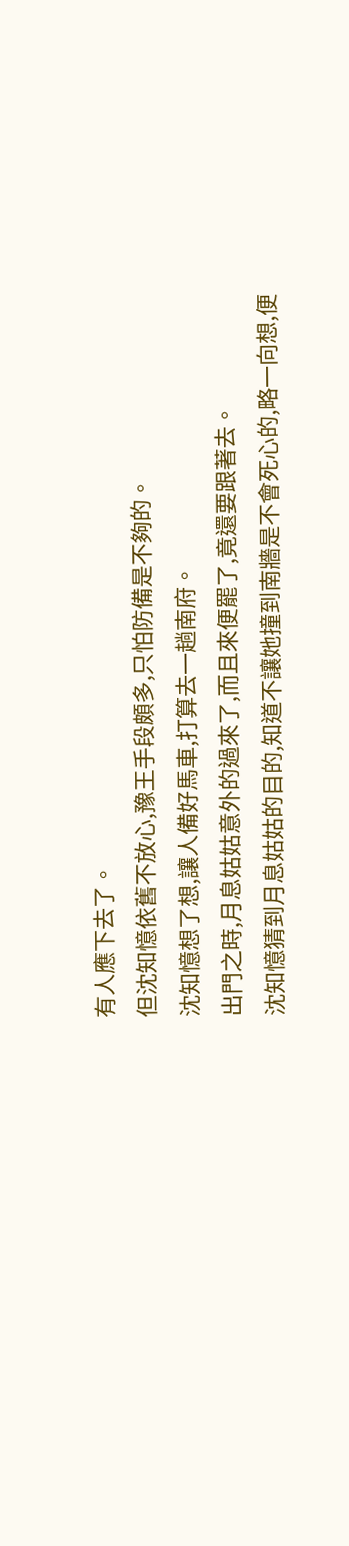有人應下去了。
但沈知憶依舊不放心,豫王手段頗多,只怕防備是不夠的。
沈知憶想了想,讓人備好馬車,打算去一趟南府。
出門之時,月息姑姑意外的過來了,而且來便罷了,竟還要跟著去。
沈知憶猜到月息姑姑的目的,知道不讓她撞到南牆是不會死心的,略一向想,便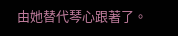由她替代琴心跟著了。